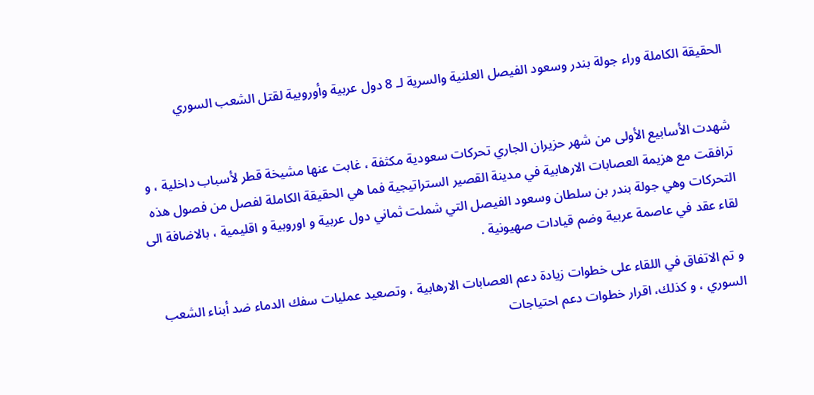الحقيقة الكاملة وراء جولة بندر وسعود الفيصل العلنية والسرية لـ 8 دول عربية وأوروبية لقتل الشعب السوري


شهدت الأسابيع الأولى من شهر حزيران الجاري تحركات سعودية مكثفة ، غابت عنها مشيخة قطر لأسباب داخلية ، و ترافقت مع هزيمة العصابات الارهابية في مدينة القصير الستراتيجية فما هي الحقيقة الكاملة لفصل من فصول هذه التحركات وهي جولة بندر بن سلطان وسعود الفيصل التي شملت ثماني دول عربية و اوروبية و اقليمية ، بالاضافة الى لقاء عقد في عاصمة عربية وضم قيادات صهيونية .

و تم الاتفاق في اللقاء على خطوات زيادة دعم العصابات الارهابية ، وتصعيد عمليات سفك الدماء ضد أبناء الشعب السوري ، و كذلك، اقرار خطوات دعم احتياجات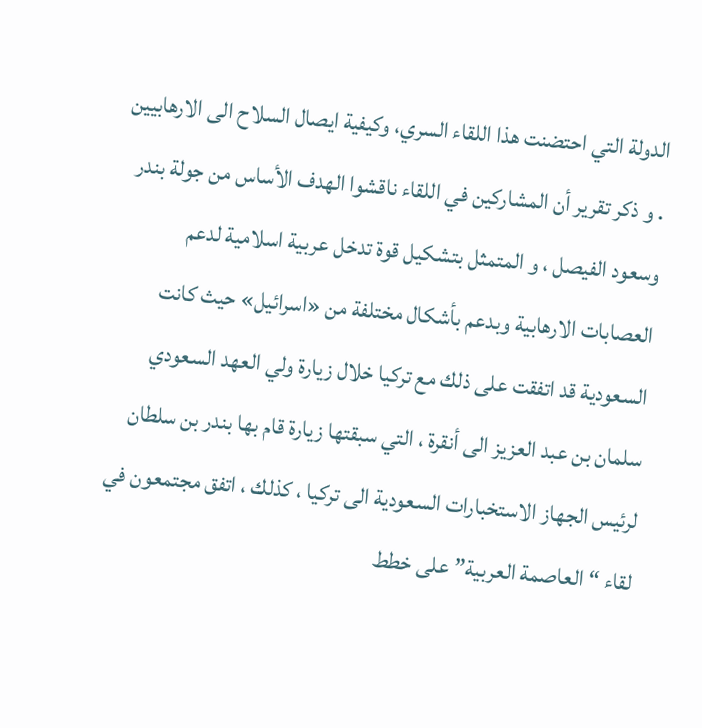الدولة التي احتضنت هذا اللقاء السري، وكيفية ايصال السلاح الى الارهابيين . و ذكر تقرير أن المشاركين في اللقاء ناقشوا الهدف الأساس من جولة بندر وسعود الفيصل ، و المتمثل بتشكيل قوة تدخل عربية اسلامية لدعم العصابات الارهابية وبدعم بأشكال مختلفة من «اسرائيل» حيث كانت السعودية قد اتفقت على ذلك مع تركيا خلال زيارة ولي العهد السعودي سلمان بن عبد العزيز الى أنقرة ، التي سبقتها زيارة قام بها بندر بن سلطان لرئيس الجهاز الاستخبارات السعودية الى تركيا ، كذلك ، اتفق مجتمعون في لقاء “العاصمة العربية” على خطط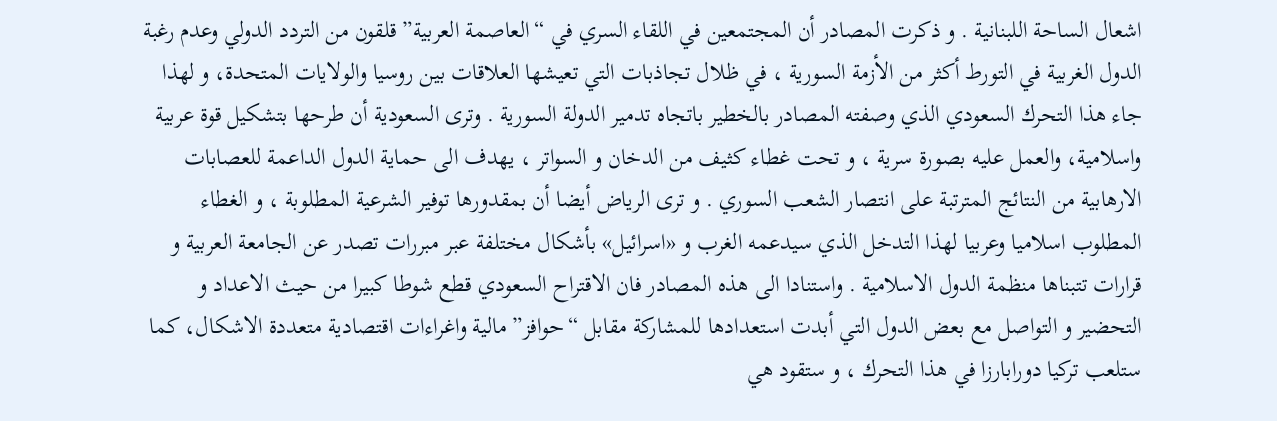اشعال الساحة اللبنانية . و ذكرت المصادر أن المجتمعين في اللقاء السري في “العاصمة العربية” قلقون من التردد الدولي وعدم رغبة الدول الغربية في التورط أكثر من الأزمة السورية ، في ظلال تجاذبات التي تعيشها العلاقات بين روسيا والولايات المتحدة، و لهذا جاء هذا التحرك السعودي الذي وصفته المصادر بالخطير باتجاه تدمير الدولة السورية . وترى السعودية أن طرحها بتشكيل قوة عربية واسلامية، والعمل عليه بصورة سرية ، و تحت غطاء كثيف من الدخان و السواتر ، يهدف الى حماية الدول الداعمة للعصابات الارهابية من النتائج المترتبة على انتصار الشعب السوري . و ترى الرياض أيضا أن بمقدورها توفير الشرعية المطلوبة ، و الغطاء المطلوب اسلاميا وعربيا لهذا التدخل الذي سيدعمه الغرب و «اسرائيل» بأشكال مختلفة عبر مبررات تصدر عن الجامعة العربية و قرارات تتبناها منظمة الدول الاسلامية . واستنادا الى هذه المصادر فان الاقتراح السعودي قطع شوطا كبيرا من حيث الاعداد و التحضير و التواصل مع بعض الدول التي أبدت استعدادها للمشاركة مقابل “حوافز” مالية واغراءات اقتصادية متعددة الاشكال، كما ستلعب تركيا دورابارزا في هذا التحرك ، و ستقود هي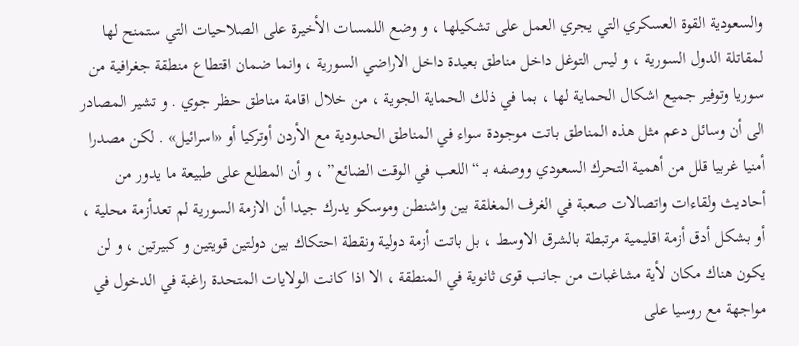والسعودية القوة العسكري التي يجري العمل على تشكيلها ، و وضع اللمسات الأخيرة على الصلاحيات التي ستمنح لها لمقاتلة الدول السورية ، و ليس التوغل داخل مناطق بعيدة داخل الاراضي السورية ، وانما ضمان اقتطاع منطقة جغرافية من سوريا وتوفير جميع اشكال الحماية لها ، بما في ذلك الحماية الجوية ، من خلال اقامة مناطق حظر جوي . و تشير المصادر الى أن وسائل دعم مثل هذه المناطق باتت موجودة سواء في المناطق الحدودية مع الأردن أوتركيا أو «اسرائيل» . لكن مصدرا أمنيا غربيا قلل من أهمية التحرك السعودي ووصفه بـ “اللعب في الوقت الضائع” ، و أن المطلع على طبيعة ما يدور من أحاديث ولقاءات واتصالات صعبة في الغرف المغلقة بين واشنطن وموسكو يدرك جيدا أن الازمة السورية لم تعدأزمة محلية ، أو بشكل أدق أزمة اقليمية مرتبطة بالشرق الاوسط ، بل باتت أزمة دولية ونقطة احتكاك بين دولتين قويتين و كبيرتين ، و لن يكون هناك مكان لأية مشاغبات من جانب قوى ثانوية في المنطقة ، الا اذا كانت الولايات المتحدة راغبة في الدخول في مواجهة مع روسيا على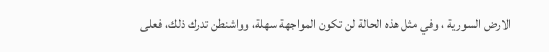الارض السورية ، وفي مثل هذه الحالة لن تكون المواجهة سهلة، وواشنطن تدرك ذلك، فعلى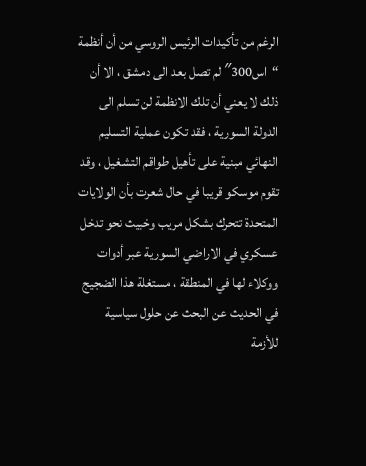الرغم من تأكيدات الرئيس الروسي من أن أنظمة “اس300″ لم تصل بعد الى دمشق ، الا أن ذلك لا يعني أن تلك الانظمة لن تسلم الى الدولة السورية ، فقد تكون عملية التسليم النهائي مبنية على تأهيل طواقم التشغيل ، وقد تقوم موسكو قريبا في حال شعرت بأن الولايات المتحدة تتحرك بشكل مريب وخبيث نحو تدخل عسكري في الاراضي السورية عبر أدوات ووكلاء لها في المنطقة ، مستغلة هذا الضجيج في الحديث عن البحث عن حلول سياسية للأزمة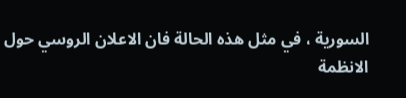السورية ، في مثل هذه الحالة فان الاعلان الروسي حول الانظمة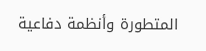المتطورة وأنظمة دفاعية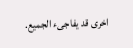اخرى قد يفاجىء الجميع.